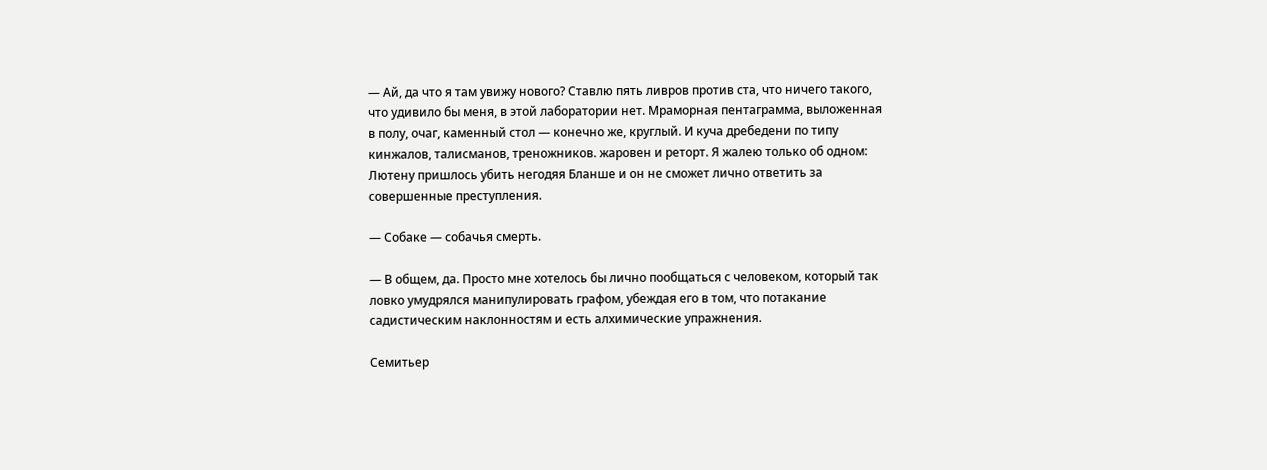— Ай, да что я там увижу нового? Ставлю пять ливров против ста, что ничего такого, что удивило бы меня, в этой лаборатории нет. Мраморная пентаграмма, выложенная в полу, очаг, каменный стол — конечно же, круглый. И куча дребедени по типу кинжалов, талисманов, треножников. жаровен и реторт. Я жалею только об одном: Лютену пришлось убить негодяя Бланше и он не сможет лично ответить за совершенные преступления.

— Собаке — собачья смерть.

— В общем, да. Просто мне хотелось бы лично пообщаться с человеком, который так ловко умудрялся манипулировать графом, убеждая его в том, что потакание садистическим наклонностям и есть алхимические упражнения.

Семитьер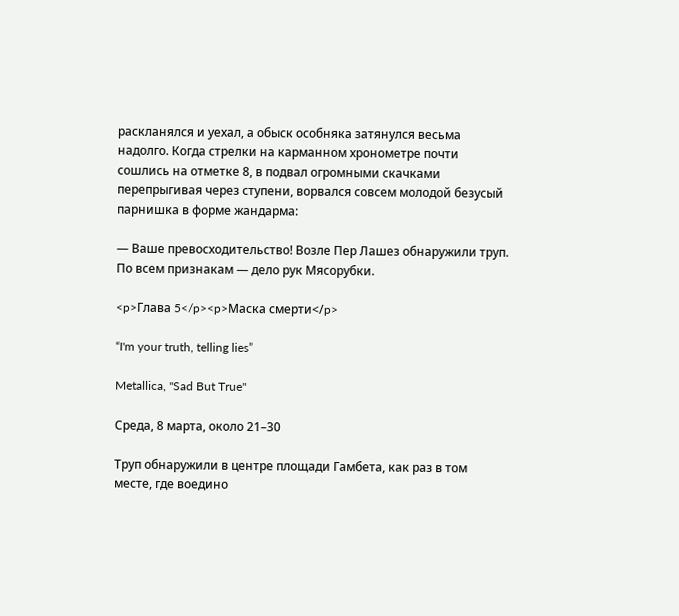раскланялся и уехал, а обыск особняка затянулся весьма надолго. Когда стрелки на карманном хронометре почти сошлись на отметке 8, в подвал огромными скачками перепрыгивая через ступени, ворвался совсем молодой безусый парнишка в форме жандарма:

— Ваше превосходительство! Возле Пер Лашез обнаружили труп. По всем признакам — дело рук Мясорубки.

<p>Глава 5</p><p>Маска смерти</p>

“I'm your truth, telling lies”

Metallica, "Sad But True"

Среда, 8 марта, около 21–30

Труп обнаружили в центре площади Гамбета, как раз в том месте, где воедино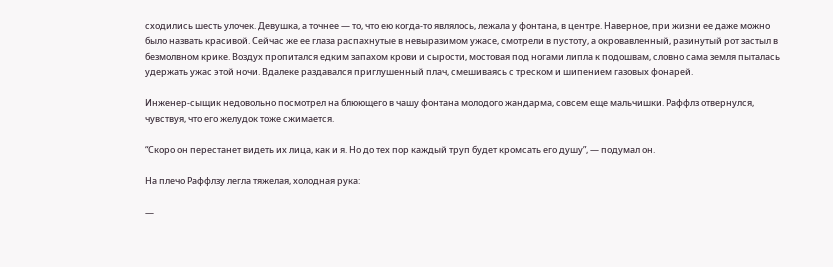сходились шесть улочек. Девушка, а точнее — то, что ею когда-то являлось, лежала у фонтана, в центре. Наверное, при жизни ее даже можно было назвать красивой. Сейчас же ее глаза распахнутые в невыразимом ужасе, смотрели в пустоту, а окровавленный, разинутый рот застыл в безмолвном крике. Воздух пропитался едким запахом крови и сырости, мостовая под ногами липла к подошвам, словно сама земля пыталась удержать ужас этой ночи. Вдалеке раздавался приглушенный плач, смешиваясь с треском и шипением газовых фонарей.

Инженер-сыщик недовольно посмотрел на блюющего в чашу фонтана молодого жандарма, совсем еще мальчишки. Раффлз отвернулся, чувствуя, что его желудок тоже сжимается.

“Скоро он перестанет видеть их лица, как и я. Но до тех пор каждый труп будет кромсать его душу”, — подумал он.

На плечо Раффлзу легла тяжелая, холодная рука:

—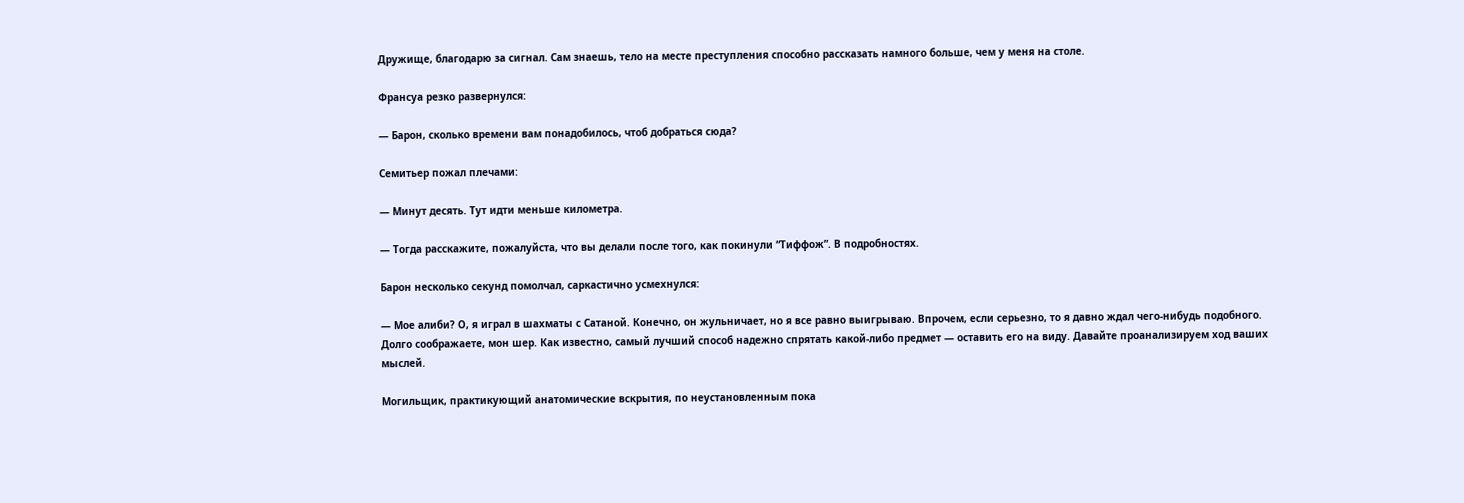Дружище, благодарю за сигнал. Сам знаешь, тело на месте преступления способно рассказать намного больше, чем у меня на столе.

Франсуа резко развернулся:

— Барон, сколько времени вам понадобилось, чтоб добраться сюда?

Семитьер пожал плечами:

— Минут десять. Тут идти меньше километра.

— Тогда расскажите, пожалуйста, что вы делали после того, как покинули “Тиффож”. В подробностях.

Барон несколько секунд помолчал, саркастично усмехнулся:

— Мое алиби? О, я играл в шахматы с Сатаной. Конечно, он жульничает, но я все равно выигрываю. Впрочем, если серьезно, то я давно ждал чего-нибудь подобного. Долго соображаете, мон шер. Как известно, самый лучший способ надежно спрятать какой-либо предмет — оставить его на виду. Давайте проанализируем ход ваших мыслей.

Могильщик, практикующий анатомические вскрытия, по неустановленным пока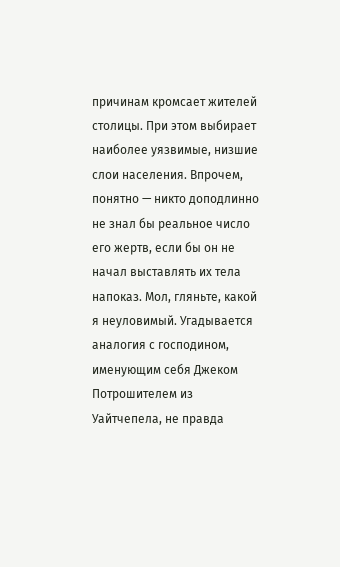причинам кромсает жителей столицы. При этом выбирает наиболее уязвимые, низшие слои населения. Впрочем, понятно — никто доподлинно не знал бы реальное число его жертв, если бы он не начал выставлять их тела напоказ. Мол, гляньте, какой я неуловимый. Угадывается аналогия с господином, именующим себя Джеком Потрошителем из Уайтчепела, не правда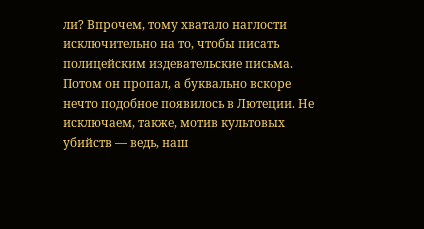ли? Впрочем, тому хватало наглости исключительно на то, чтобы писать полицейским издевательские письма. Потом он пропал, а буквально вскоре нечто подобное появилось в Лютеции. Не исключаем, также, мотив культовых убийств — ведь, наш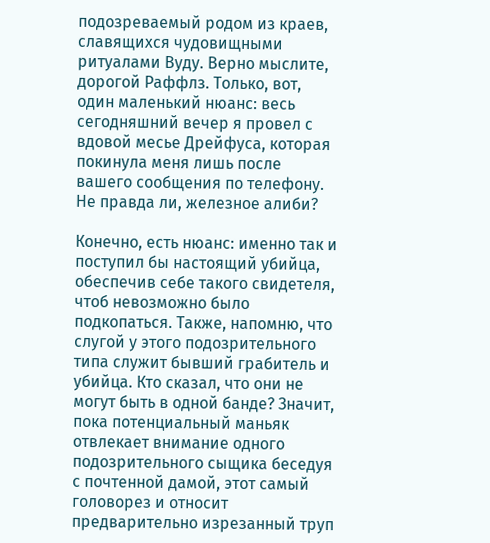подозреваемый родом из краев, славящихся чудовищными ритуалами Вуду. Верно мыслите, дорогой Раффлз. Только, вот, один маленький нюанс: весь сегодняшний вечер я провел с вдовой месье Дрейфуса, которая покинула меня лишь после вашего сообщения по телефону. Не правда ли, железное алиби?

Конечно, есть нюанс: именно так и поступил бы настоящий убийца, обеспечив себе такого свидетеля, чтоб невозможно было подкопаться. Также, напомню, что слугой у этого подозрительного типа служит бывший грабитель и убийца. Кто сказал, что они не могут быть в одной банде? Значит, пока потенциальный маньяк отвлекает внимание одного подозрительного сыщика беседуя с почтенной дамой, этот самый головорез и относит предварительно изрезанный труп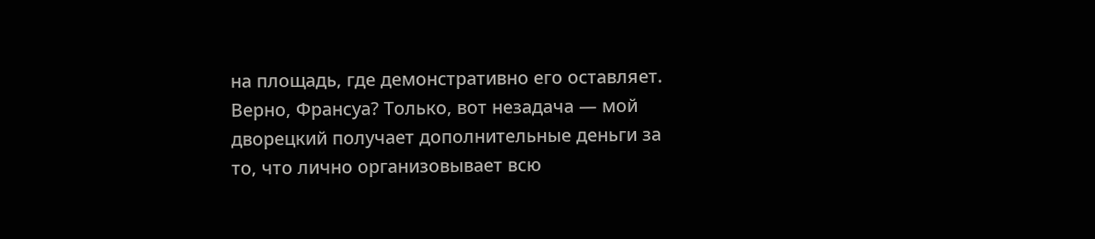на площадь, где демонстративно его оставляет. Верно, Франсуа? Только, вот незадача — мой дворецкий получает дополнительные деньги за то, что лично организовывает всю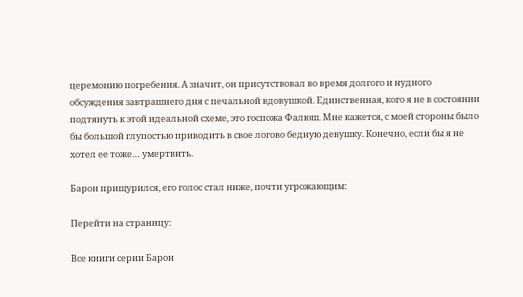церемонию погребения. А значит, он присутствовал во время долгого и нудного обсуждения завтрашнего дня с печальной вдовушкой. Единственная, кого я не в состоянии подтянуть к этой идеальной схеме, это госпожа Фалюш. Мне кажется, с моей стороны было бы большой глупостью приводить в свое логово бедную девушку. Конечно, если бы я не хотел ее тоже… умертвить.

Барон прищурился, его голос стал ниже, почти угрожающим:

Перейти на страницу:

Все книги серии Барон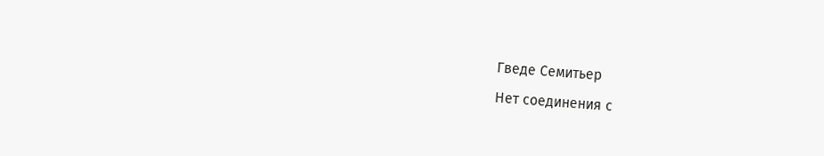Гведе Семитьер

Нет соединения с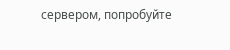сервером, попробуйте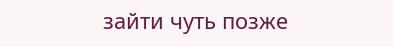зайти чуть позже